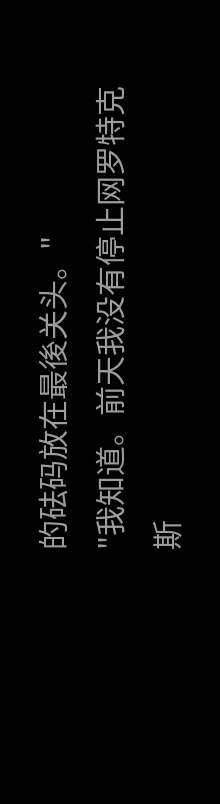的砝码放在最後关头。"
"我知道。前天我没有停止网罗特克斯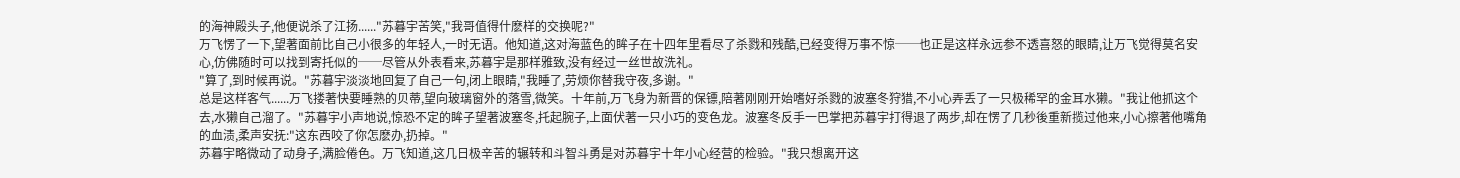的海神殿头子,他便说杀了江扬......"苏暮宇苦笑,"我哥值得什麽样的交换呢?"
万飞愣了一下,望著面前比自己小很多的年轻人,一时无语。他知道,这对海蓝色的眸子在十四年里看尽了杀戮和残酷,已经变得万事不惊──也正是这样永远参不透喜怒的眼睛,让万飞觉得莫名安心,仿佛随时可以找到寄托似的──尽管从外表看来,苏暮宇是那样雅致,没有经过一丝世故洗礼。
"算了,到时候再说。"苏暮宇淡淡地回复了自己一句,闭上眼睛,"我睡了,劳烦你替我守夜,多谢。"
总是这样客气......万飞搂著快要睡熟的贝蒂,望向玻璃窗外的落雪,微笑。十年前,万飞身为新晋的保镖,陪著刚刚开始嗜好杀戮的波塞冬狩猎,不小心弄丢了一只极稀罕的金耳水獭。"我让他抓这个去,水獭自己溜了。"苏暮宇小声地说,惊恐不定的眸子望著波塞冬,托起腕子,上面伏著一只小巧的变色龙。波塞冬反手一巴掌把苏暮宇打得退了两步,却在愣了几秒後重新揽过他来,小心擦著他嘴角的血渍,柔声安抚:"这东西咬了你怎麽办,扔掉。"
苏暮宇略微动了动身子,满脸倦色。万飞知道,这几日极辛苦的辗转和斗智斗勇是对苏暮宇十年小心经营的检验。"我只想离开这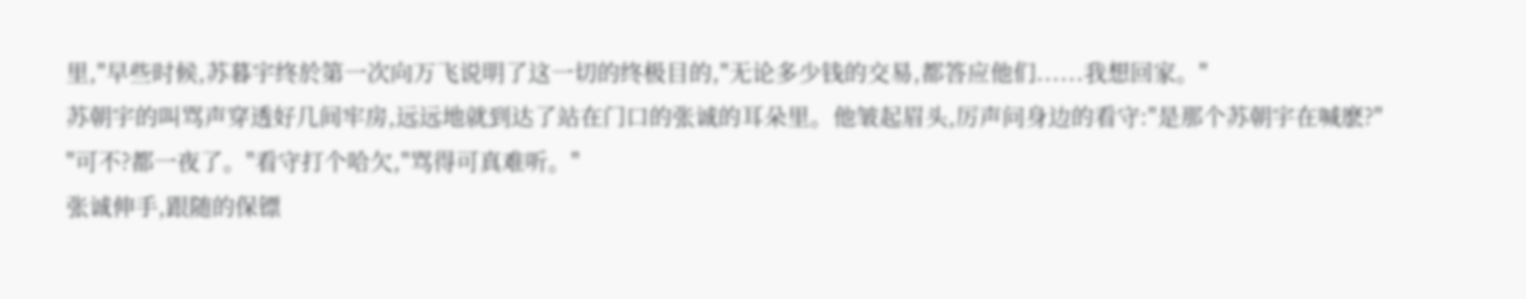里,"早些时候,苏暮宇终於第一次向万飞说明了这一切的终极目的,"无论多少钱的交易,都答应他们......我想回家。"
苏朝宇的叫骂声穿透好几间牢房,远远地就到达了站在门口的张诚的耳朵里。他皱起眉头,厉声问身边的看守:"是那个苏朝宇在喊麽?"
"可不?都一夜了。"看守打个哈欠,"骂得可真难听。"
张诚伸手,跟随的保镖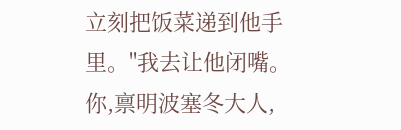立刻把饭菜递到他手里。"我去让他闭嘴。你,禀明波塞冬大人,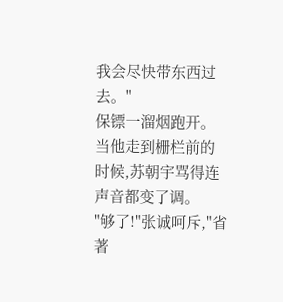我会尽快带东西过去。"
保镖一溜烟跑开。
当他走到栅栏前的时候,苏朝宇骂得连声音都变了调。
"够了!"张诚呵斥,"省著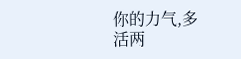你的力气,多活两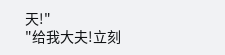天!"
"给我大夫!立刻